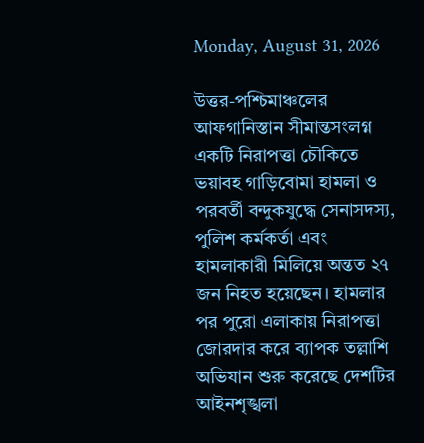Monday, August 31, 2026

উত্তর-পশ্চিমাঞ্চলের আফগানিস্তান সীমান্তসংলগ্ন একটি নিরাপত্তা চৌকিতে ভয়াবহ গাড়িবোমা হামলা ও পরবর্তী বন্দুকযুদ্ধে সেনাসদস্য, পুলিশ কর্মকর্তা এবং হামলাকারী মিলিয়ে অন্তত ২৭ জন নিহত হয়েছেন। হামলার পর পুরো এলাকায় নিরাপত্তা জোরদার করে ব্যাপক তল্লাশি অভিযান শুরু করেছে দেশটির আইনশৃঙ্খলা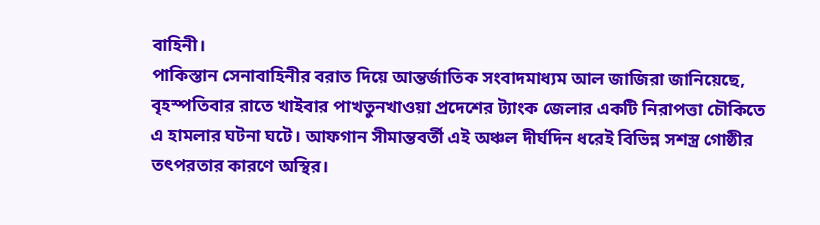বাহিনী।
পাকিস্তান সেনাবাহিনীর বরাত দিয়ে আন্তর্জাতিক সংবাদমাধ্যম আল জাজিরা জানিয়েছে, বৃহস্পতিবার রাতে খাইবার পাখতুনখাওয়া প্রদেশের ট্যাংক জেলার একটি নিরাপত্তা চৌকিতে এ হামলার ঘটনা ঘটে। আফগান সীমান্তবর্তী এই অঞ্চল দীর্ঘদিন ধরেই বিভিন্ন সশস্ত্র গোষ্ঠীর তৎপরতার কারণে অস্থির।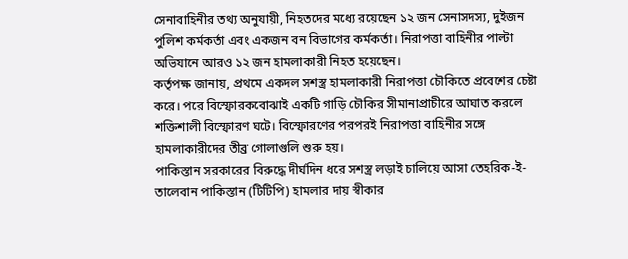সেনাবাহিনীর তথ্য অনুযায়ী, নিহতদের মধ্যে রয়েছেন ১২ জন সেনাসদস্য, দুইজন পুলিশ কর্মকর্তা এবং একজন বন বিভাগের কর্মকর্তা। নিরাপত্তা বাহিনীর পাল্টা অভিযানে আরও ১২ জন হামলাকারী নিহত হয়েছেন।
কর্তৃপক্ষ জানায়, প্রথমে একদল সশস্ত্র হামলাকারী নিরাপত্তা চৌকিতে প্রবেশের চেষ্টা করে। পরে বিস্ফোরকবোঝাই একটি গাড়ি চৌকির সীমানাপ্রাচীরে আঘাত করলে শক্তিশালী বিস্ফোরণ ঘটে। বিস্ফোরণের পরপরই নিরাপত্তা বাহিনীর সঙ্গে হামলাকারীদের তীব্র গোলাগুলি শুরু হয়।
পাকিস্তান সরকারের বিরুদ্ধে দীর্ঘদিন ধরে সশস্ত্র লড়াই চালিয়ে আসা তেহরিক-ই-তালেবান পাকিস্তান (টিটিপি) হামলার দায় স্বীকার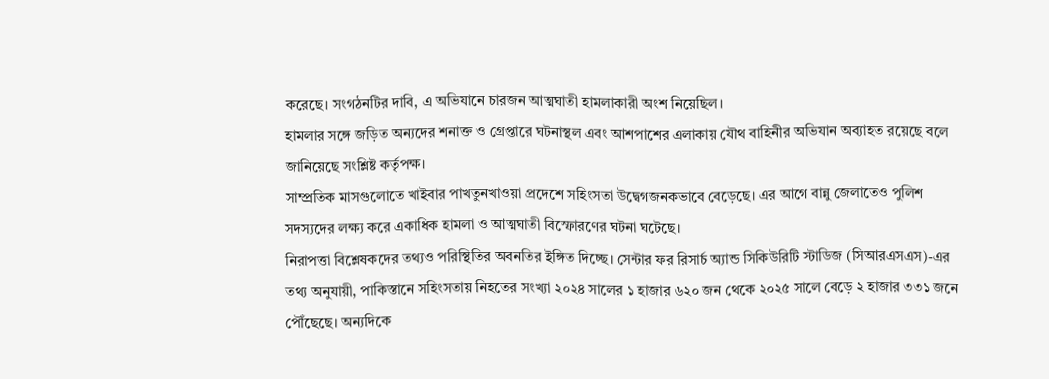করেছে। সংগঠনটির দাবি, এ অভিযানে চারজন আত্মঘাতী হামলাকারী অংশ নিয়েছিল।
হামলার সঙ্গে জড়িত অন্যদের শনাক্ত ও গ্রেপ্তারে ঘটনাস্থল এবং আশপাশের এলাকায় যৌথ বাহিনীর অভিযান অব্যাহত রয়েছে বলে জানিয়েছে সংশ্লিষ্ট কর্তৃপক্ষ।
সাম্প্রতিক মাসগুলোতে খাইবার পাখতুনখাওয়া প্রদেশে সহিংসতা উদ্বেগজনকভাবে বেড়েছে। এর আগে বান্নু জেলাতেও পুলিশ সদস্যদের লক্ষ্য করে একাধিক হামলা ও আত্মঘাতী বিস্ফোরণের ঘটনা ঘটেছে।
নিরাপত্তা বিশ্লেষকদের তথ্যও পরিস্থিতির অবনতির ইঙ্গিত দিচ্ছে। সেন্টার ফর রিসার্চ অ্যান্ড সিকিউরিটি স্টাডিজ (সিআরএসএস)-এর তথ্য অনুযায়ী, পাকিস্তানে সহিংসতায় নিহতের সংখ্যা ২০২৪ সালের ১ হাজার ৬২০ জন থেকে ২০২৫ সালে বেড়ে ২ হাজার ৩৩১ জনে পৌঁছেছে। অন্যদিকে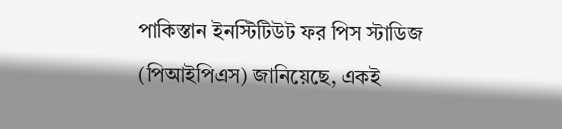পাকিস্তান ইনস্টিটিউট ফর পিস স্টাডিজ (পিআইপিএস) জানিয়েছে, একই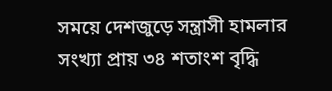সময়ে দেশজুড়ে সন্ত্রাসী হামলার সংখ্যা প্রায় ৩৪ শতাংশ বৃদ্ধি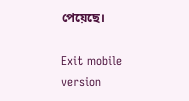পেয়েছে।

Exit mobile version